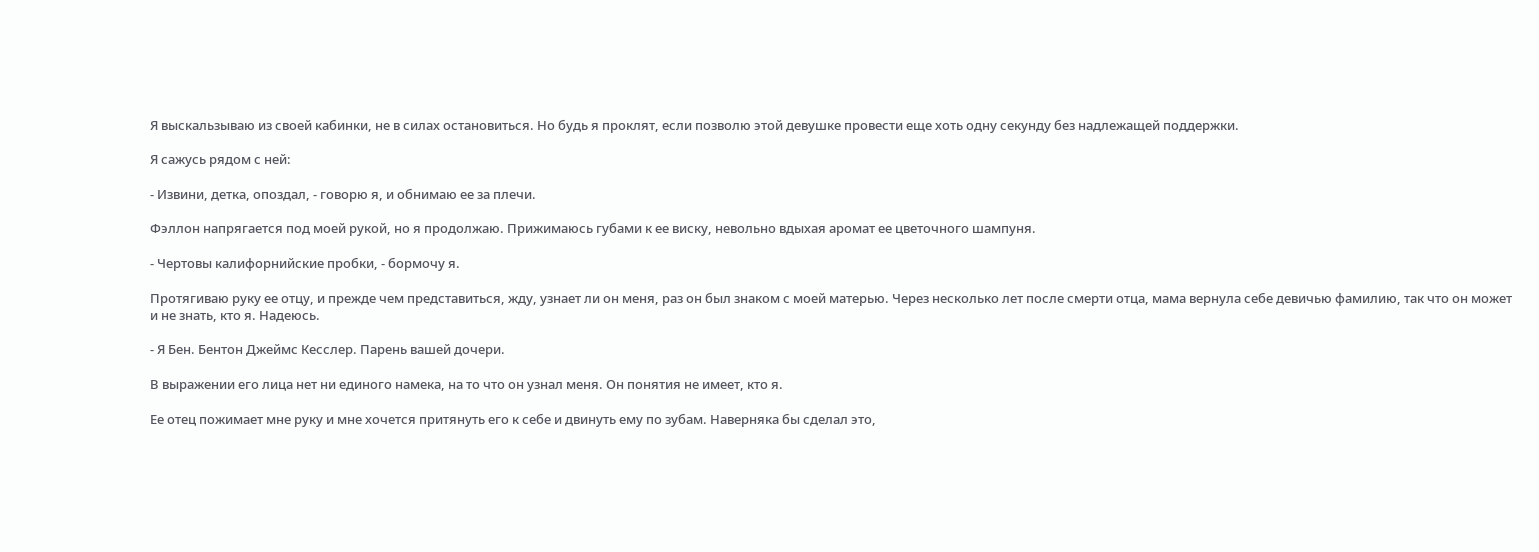Я выскальзываю из своей кабинки, не в силах остановиться. Но будь я проклят, если позволю этой девушке провести еще хоть одну секунду без надлежащей поддержки.

Я сажусь рядом с ней:

- Извини, детка, опоздал, - говорю я, и обнимаю ее за плечи.

Фэллон напрягается под моей рукой, но я продолжаю. Прижимаюсь губами к ее виску, невольно вдыхая аромат ее цветочного шампуня.

- Чертовы калифорнийские пробки, - бормочу я.

Протягиваю руку ее отцу, и прежде чем представиться, жду, узнает ли он меня, раз он был знаком с моей матерью. Через несколько лет после смерти отца, мама вернула себе девичью фамилию, так что он может и не знать, кто я. Надеюсь.

- Я Бен. Бентон Джеймс Кесслер. Парень вашей дочери.

В выражении его лица нет ни единого намека, на то что он узнал меня. Он понятия не имеет, кто я.

Ее отец пожимает мне руку и мне хочется притянуть его к себе и двинуть ему по зубам. Наверняка бы сделал это,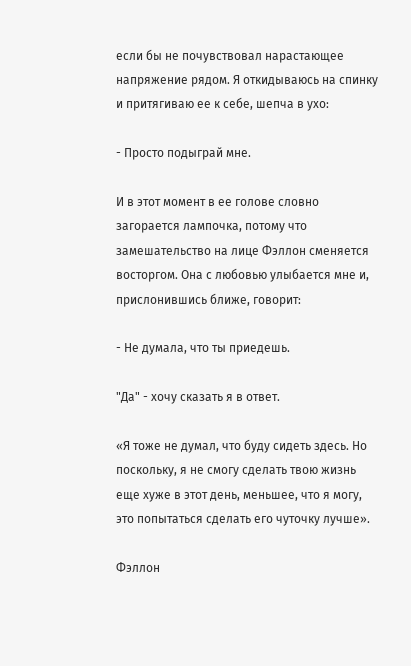если бы не почувствовал нарастающее напряжение рядом. Я откидываюсь на спинку и притягиваю ее к себе, шепча в ухо:

- Просто подыграй мне.

И в этот момент в ее голове словно загорается лампочка, потому что замешательство на лице Фэллон сменяется восторгом. Она с любовью улыбается мне и, прислонившись ближе, говорит:

- Не думала, что ты приедешь.

"Да" - хочу сказать я в ответ.

«Я тоже не думал, что буду сидеть здесь. Но поскольку, я не смогу сделать твою жизнь еще хуже в этот день, меньшее, что я могу, это попытаться сделать его чуточку лучше».

Фэллон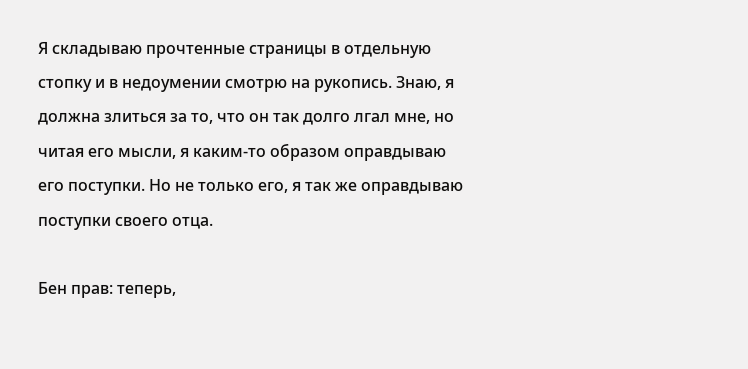Я складываю прочтенные страницы в отдельную стопку и в недоумении смотрю на рукопись. Знаю, я должна злиться за то, что он так долго лгал мне, но читая его мысли, я каким-то образом оправдываю его поступки. Но не только его, я так же оправдываю поступки своего отца.

Бен прав: теперь,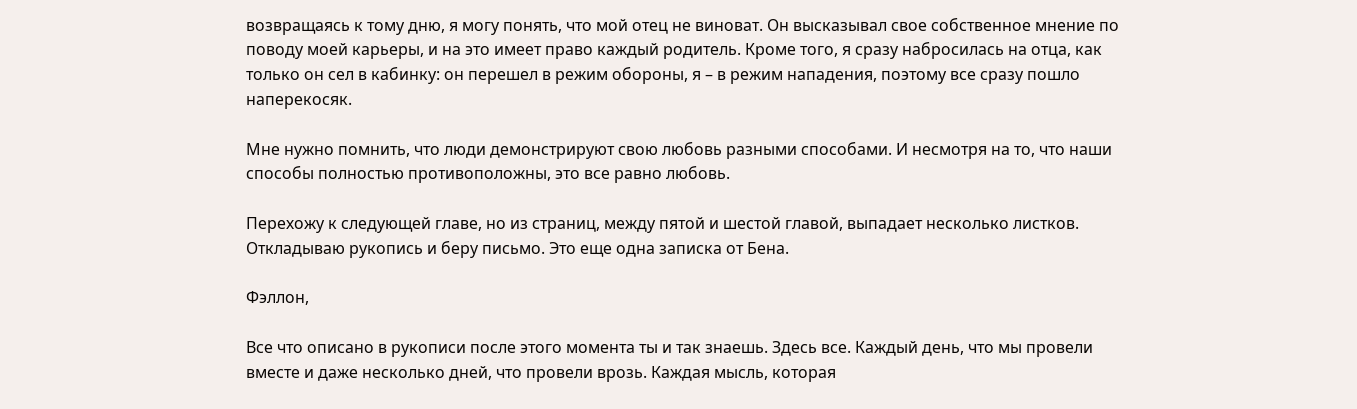возвращаясь к тому дню, я могу понять, что мой отец не виноват. Он высказывал свое собственное мнение по поводу моей карьеры, и на это имеет право каждый родитель. Кроме того, я сразу набросилась на отца, как только он сел в кабинку: он перешел в режим обороны, я – в режим нападения, поэтому все сразу пошло наперекосяк.

Мне нужно помнить, что люди демонстрируют свою любовь разными способами. И несмотря на то, что наши способы полностью противоположны, это все равно любовь.

Перехожу к следующей главе, но из страниц, между пятой и шестой главой, выпадает несколько листков. Откладываю рукопись и беру письмо. Это еще одна записка от Бена.

Фэллон,

Все что описано в рукописи после этого момента ты и так знаешь. Здесь все. Каждый день, что мы провели вместе и даже несколько дней, что провели врозь. Каждая мысль, которая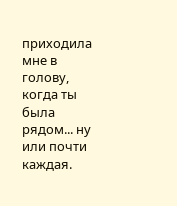приходила мне в голову, когда ты была рядом... ну или почти каждая.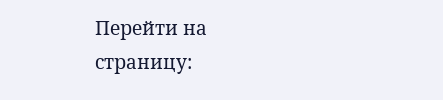Перейти на страницу: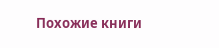Похожие книги